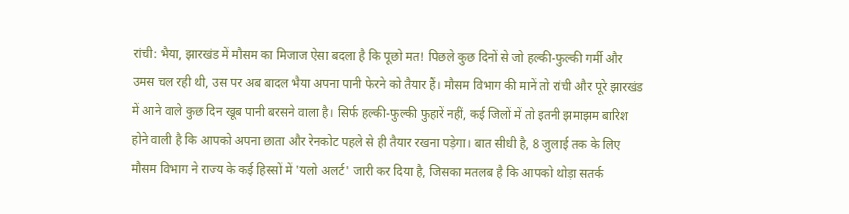रांची: भैया, झारखंड में मौसम का मिजाज ऐसा बदला है कि पूछो मत! पिछले कुछ दिनों से जो हल्की-फुल्की गर्मी और उमस चल रही थी, उस पर अब बादल भैया अपना पानी फेरने को तैयार हैं। मौसम विभाग की मानें तो रांची और पूरे झारखंड में आने वाले कुछ दिन खूब पानी बरसने वाला है। सिर्फ हल्की-फुल्की फुहारें नहीं, कई जिलों में तो इतनी झमाझम बारिश होने वाली है कि आपको अपना छाता और रेनकोट पहले से ही तैयार रखना पड़ेगा। बात सीधी है, 8 जुलाई तक के लिए मौसम विभाग ने राज्य के कई हिस्सों में 'यलो अलर्ट' जारी कर दिया है, जिसका मतलब है कि आपको थोड़ा सतर्क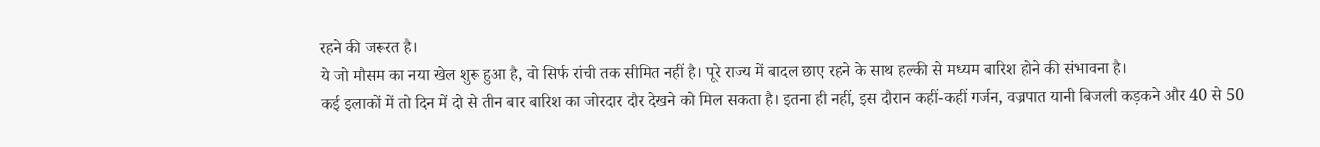रहने की जरूरत है।
ये जो मौसम का नया खेल शुरू हुआ है, वो सिर्फ रांची तक सीमित नहीं है। पूरे राज्य में बादल छाए रहने के साथ हल्की से मध्यम बारिश होने की संभावना है।
कई इलाकों में तो दिन में दो से तीन बार बारिश का जोरदार दौर देखने को मिल सकता है। इतना ही नहीं, इस दौरान कहीं-कहीं गर्जन, वज्रपात यानी बिजली कड़कने और 40 से 50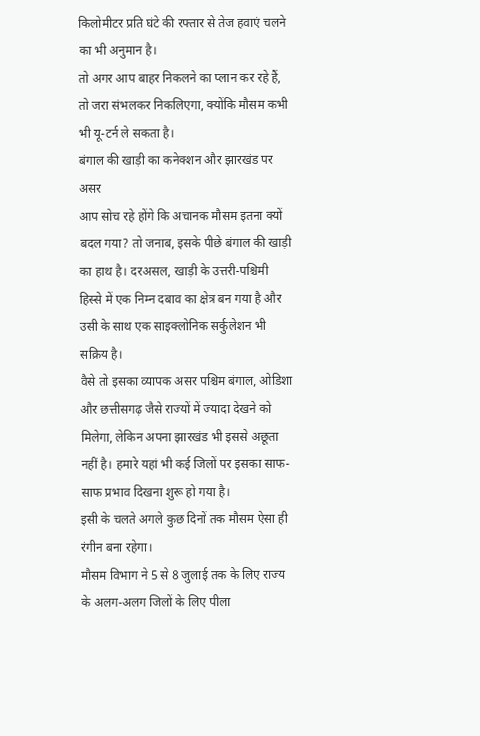किलोमीटर प्रति घंटे की रफ्तार से तेज हवाएं चलने का भी अनुमान है।
तो अगर आप बाहर निकलने का प्लान कर रहे हैं, तो जरा संभलकर निकलिएगा, क्योंकि मौसम कभी भी यू-टर्न ले सकता है।
बंगाल की खाड़ी का कनेक्शन और झारखंड पर असर
आप सोच रहे होंगे कि अचानक मौसम इतना क्यों बदल गया? तो जनाब, इसके पीछे बंगाल की खाड़ी का हाथ है। दरअसल, खाड़ी के उत्तरी-पश्चिमी हिस्से में एक निम्न दबाव का क्षेत्र बन गया है और उसी के साथ एक साइक्लोनिक सर्कुलेशन भी सक्रिय है।
वैसे तो इसका व्यापक असर पश्चिम बंगाल, ओडिशा और छत्तीसगढ़ जैसे राज्यों में ज्यादा देखने को मिलेगा, लेकिन अपना झारखंड भी इससे अछूता नहीं है। हमारे यहां भी कई जिलों पर इसका साफ-साफ प्रभाव दिखना शुरू हो गया है।
इसी के चलते अगले कुछ दिनों तक मौसम ऐसा ही रंगीन बना रहेगा।
मौसम विभाग ने 5 से 8 जुलाई तक के लिए राज्य के अलग-अलग जिलों के लिए पीला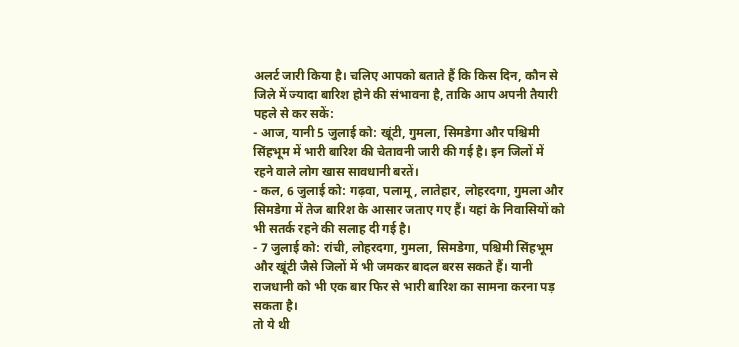अलर्ट जारी किया है। चलिए आपको बताते हैं कि किस दिन, कौन से जिले में ज्यादा बारिश होने की संभावना है, ताकि आप अपनी तैयारी पहले से कर सकें:
- आज, यानी 5 जुलाई को: खूंटी, गुमला, सिमडेगा और पश्चिमी सिंहभूम में भारी बारिश की चेतावनी जारी की गई है। इन जिलों में रहने वाले लोग खास सावधानी बरतें।
- कल, 6 जुलाई को: गढ़वा, पलामू, लातेहार, लोहरदगा, गुमला और सिमडेगा में तेज बारिश के आसार जताए गए हैं। यहां के निवासियों को भी सतर्क रहने की सलाह दी गई है।
- 7 जुलाई को: रांची, लोहरदगा, गुमला, सिमडेगा, पश्चिमी सिंहभूम और खूंटी जैसे जिलों में भी जमकर बादल बरस सकते हैं। यानी राजधानी को भी एक बार फिर से भारी बारिश का सामना करना पड़ सकता है।
तो ये थी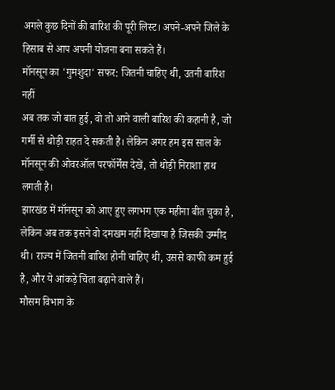अगले कुछ दिनों की बारिश की पूरी लिस्ट। अपने-अपने जिले के हिसाब से आप अपनी योजना बना सकते हैं।
मॉनसून का 'गुमशुदा' सफर: जितनी चाहिए थी, उतनी बारिश नहीं
अब तक जो बात हुई, वो तो आने वाली बारिश की कहानी है, जो गर्मी से थोड़ी राहत दे सकती है। लेकिन अगर हम इस साल के मॉनसून की ओवरऑल परफॉर्मेंस देखें, तो थोड़ी निराशा हाथ लगती है।
झारखंड में मॉनसून को आए हुए लगभग एक महीना बीत चुका है, लेकिन अब तक इसने वो दमखम नहीं दिखाया है जिसकी उम्मीद थी। राज्य में जितनी बारिश होनी चाहिए थी, उससे काफी कम हुई है, और ये आंकड़े चिंता बढ़ाने वाले हैं।
मौसम विभाग के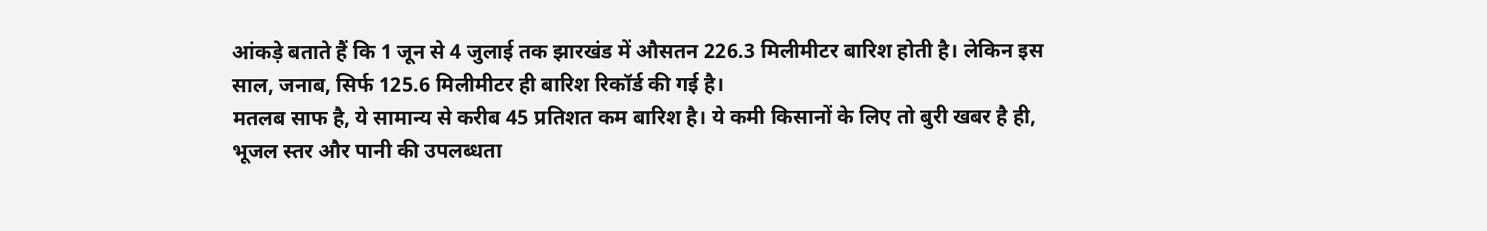आंकड़े बताते हैं कि 1 जून से 4 जुलाई तक झारखंड में औसतन 226.3 मिलीमीटर बारिश होती है। लेकिन इस साल, जनाब, सिर्फ 125.6 मिलीमीटर ही बारिश रिकॉर्ड की गई है।
मतलब साफ है, ये सामान्य से करीब 45 प्रतिशत कम बारिश है। ये कमी किसानों के लिए तो बुरी खबर है ही, भूजल स्तर और पानी की उपलब्धता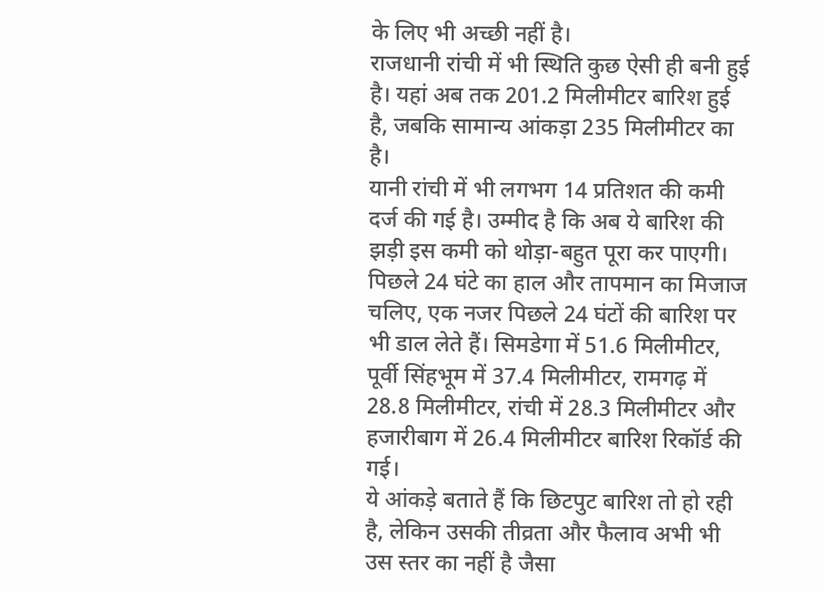के लिए भी अच्छी नहीं है।
राजधानी रांची में भी स्थिति कुछ ऐसी ही बनी हुई है। यहां अब तक 201.2 मिलीमीटर बारिश हुई है, जबकि सामान्य आंकड़ा 235 मिलीमीटर का है।
यानी रांची में भी लगभग 14 प्रतिशत की कमी दर्ज की गई है। उम्मीद है कि अब ये बारिश की झड़ी इस कमी को थोड़ा-बहुत पूरा कर पाएगी।
पिछले 24 घंटे का हाल और तापमान का मिजाज
चलिए, एक नजर पिछले 24 घंटों की बारिश पर भी डाल लेते हैं। सिमडेगा में 51.6 मिलीमीटर, पूर्वी सिंहभूम में 37.4 मिलीमीटर, रामगढ़ में 28.8 मिलीमीटर, रांची में 28.3 मिलीमीटर और हजारीबाग में 26.4 मिलीमीटर बारिश रिकॉर्ड की गई।
ये आंकड़े बताते हैं कि छिटपुट बारिश तो हो रही है, लेकिन उसकी तीव्रता और फैलाव अभी भी उस स्तर का नहीं है जैसा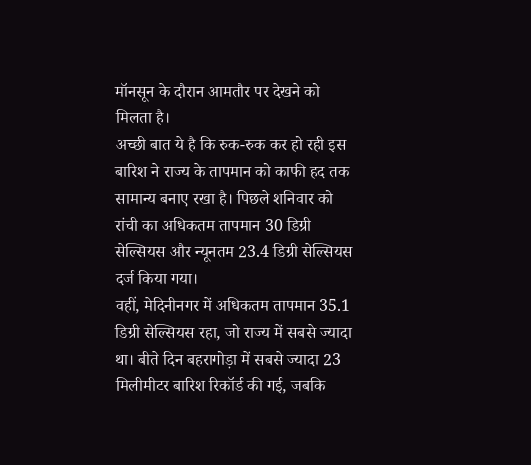मॉनसून के दौरान आमतौर पर देखने को मिलता है।
अच्छी बात ये है कि रुक-रुक कर हो रही इस बारिश ने राज्य के तापमान को काफी हद तक सामान्य बनाए रखा है। पिछले शनिवार को रांची का अधिकतम तापमान 30 डिग्री सेल्सियस और न्यूनतम 23.4 डिग्री सेल्सियस दर्ज किया गया।
वहीं, मेदिनीनगर में अधिकतम तापमान 35.1 डिग्री सेल्सियस रहा, जो राज्य में सबसे ज्यादा था। बीते दिन बहरागोड़ा में सबसे ज्यादा 23 मिलीमीटर बारिश रिकॉर्ड की गई, जबकि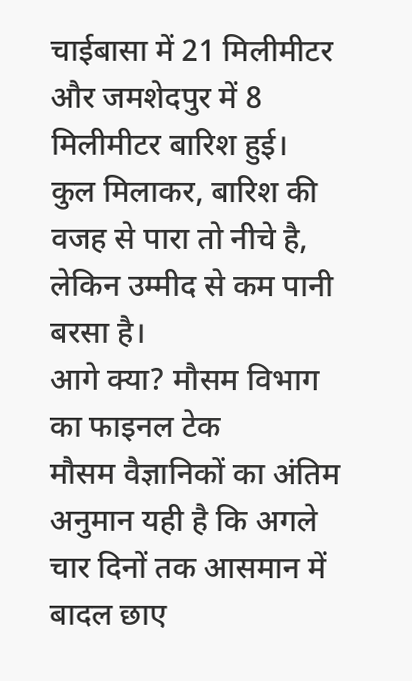चाईबासा में 21 मिलीमीटर और जमशेदपुर में 8 मिलीमीटर बारिश हुई।
कुल मिलाकर, बारिश की वजह से पारा तो नीचे है, लेकिन उम्मीद से कम पानी बरसा है।
आगे क्या? मौसम विभाग का फाइनल टेक
मौसम वैज्ञानिकों का अंतिम अनुमान यही है कि अगले चार दिनों तक आसमान में बादल छाए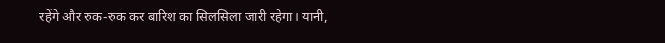रहेंगे और रुक-रुक कर बारिश का सिलसिला जारी रहेगा। यानी,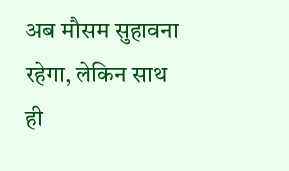अब मौसम सुहावना रहेगा, लेकिन साथ ही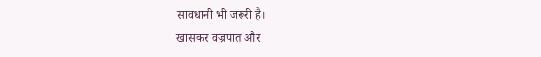सावधानी भी जरूरी है।
खासकर वज्रपात और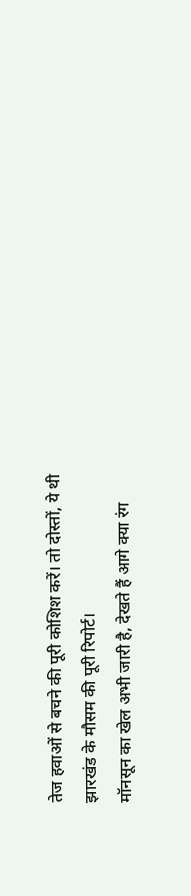तेज हवाओं से बचने की पूरी कोशिश करें। तो दोस्तों, ये थी झारखंड के मौसम की पूरी रिपोर्ट।
मॉनसून का खेल अभी जारी है, देखते हैं आगे क्या रंग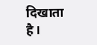दिखाता है।